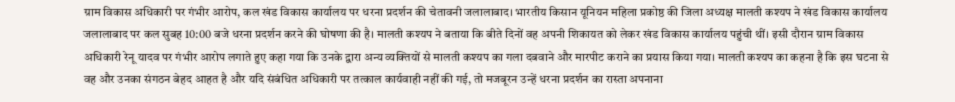ग्राम विकास अधिकारी पर गंभीर आरोप, कल खंड विकास कार्यालय पर धरना प्रदर्शन की चेतावनी जलालाबाद। भारतीय किसान यूनियन महिला प्रकोष्ठ की जिला अध्यक्ष मालती कश्यप ने खंड विकास कार्यालय जलालाबाद पर कल सुबह 10:00 बजे धरना प्रदर्शन करने की घोषणा की है। मालती कश्यप ने बताया कि बीते दिनों वह अपनी शिकायत को लेकर खंड विकास कार्यालय पहुंची थीं। इसी दौरान ग्राम विकास अधिकारी रेनू यादव पर गंभीर आरोप लगाते हुए कहा गया कि उनके द्वारा अन्य व्यक्तियों से मालती कश्यप का गला दबवाने और मारपीट कराने का प्रयास किया गया। मालती कश्यप का कहना है कि इस घटना से वह और उनका संगठन बेहद आहत है और यदि संबंधित अधिकारी पर तत्काल कार्यवाही नहीं की गई, तो मजबूरन उन्हें धरना प्रदर्शन का रास्ता अपनाना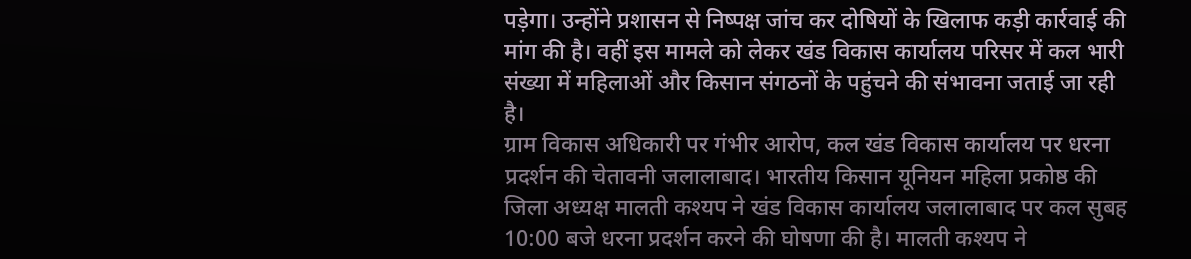पड़ेगा। उन्होंने प्रशासन से निष्पक्ष जांच कर दोषियों के खिलाफ कड़ी कार्रवाई की मांग की है। वहीं इस मामले को लेकर खंड विकास कार्यालय परिसर में कल भारी संख्या में महिलाओं और किसान संगठनों के पहुंचने की संभावना जताई जा रही है।
ग्राम विकास अधिकारी पर गंभीर आरोप, कल खंड विकास कार्यालय पर धरना प्रदर्शन की चेतावनी जलालाबाद। भारतीय किसान यूनियन महिला प्रकोष्ठ की जिला अध्यक्ष मालती कश्यप ने खंड विकास कार्यालय जलालाबाद पर कल सुबह 10:00 बजे धरना प्रदर्शन करने की घोषणा की है। मालती कश्यप ने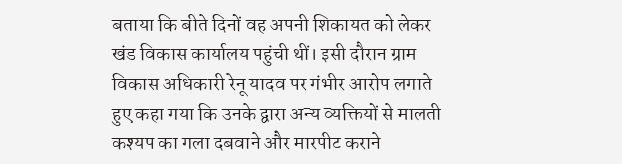बताया कि बीते दिनों वह अपनी शिकायत को लेकर खंड विकास कार्यालय पहुंची थीं। इसी दौरान ग्राम विकास अधिकारी रेनू यादव पर गंभीर आरोप लगाते हुए कहा गया कि उनके द्वारा अन्य व्यक्तियों से मालती कश्यप का गला दबवाने और मारपीट कराने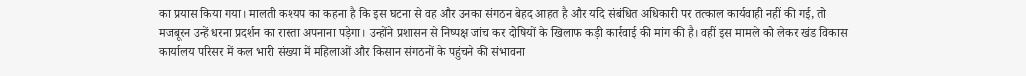का प्रयास किया गया। मालती कश्यप का कहना है कि इस घटना से वह और उनका संगठन बेहद आहत है और यदि संबंधित अधिकारी पर तत्काल कार्यवाही नहीं की गई, तो मजबूरन उन्हें धरना प्रदर्शन का रास्ता अपनाना पड़ेगा। उन्होंने प्रशासन से निष्पक्ष जांच कर दोषियों के खिलाफ कड़ी कार्रवाई की मांग की है। वहीं इस मामले को लेकर खंड विकास कार्यालय परिसर में कल भारी संख्या में महिलाओं और किसान संगठनों के पहुंचने की संभावना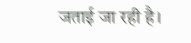जताई जा रही है।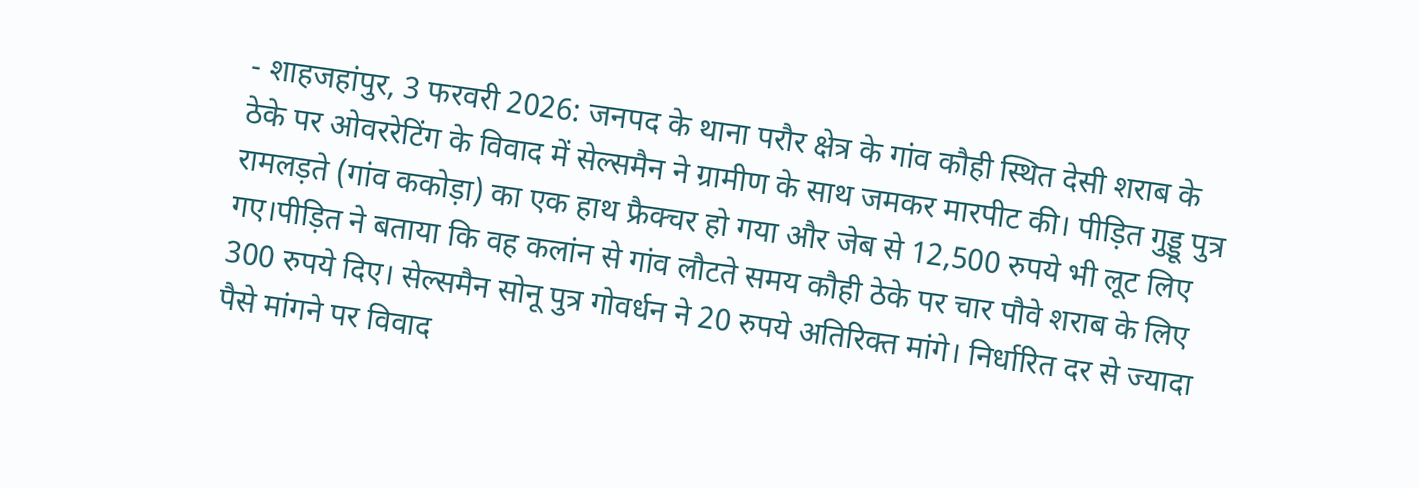- शाहजहांपुर, 3 फरवरी 2026: जनपद के थाना परौर क्षेत्र के गांव कौही स्थित देसी शराब के ठेके पर ओवररेटिंग के विवाद में सेल्समैन ने ग्रामीण के साथ जमकर मारपीट की। पीड़ित गुड्डू पुत्र रामलड़ते (गांव ककोड़ा) का एक हाथ फ्रैक्चर हो गया और जेब से 12,500 रुपये भी लूट लिए गए।पीड़ित ने बताया कि वह कलांन से गांव लौटते समय कौही ठेके पर चार पौवे शराब के लिए 300 रुपये दिए। सेल्समैन सोनू पुत्र गोवर्धन ने 20 रुपये अतिरिक्त मांगे। निर्धारित दर से ज्यादा पैसे मांगने पर विवाद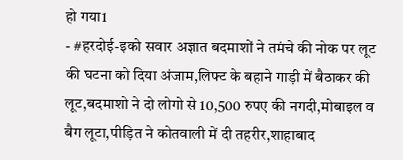हो गया1
- #हरदोई-इको सवार अज्ञात बदमाशों ने तमंचे की नोक पर लूट की घटना को दिया अंजाम,लिफ्ट के बहाने गाड़ी में बैठाकर की लूट,बदमाशो ने दो लोगो से 10,500 रुपए की नगदी,मोबाइल व बैग लूटा,पीड़ित ने कोतवाली में दी तहरीर,शाहाबाद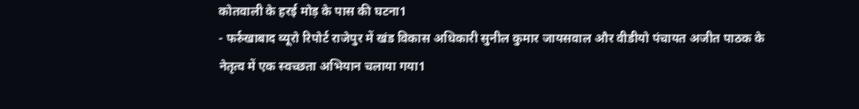कोतवाली के हरई मोड़ के पास की घटना1
- फर्रुखाबाद व्यूरो रिपोर्ट राजेपुर में खंड विकास अधिकारी सुनील कुमार जायसवाल और वीडीयो पंचायत अजीत पाठक के नेतृत्व में एक स्वच्छता अभियान चलाया गया1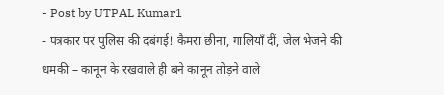- Post by UTPAL Kumar1
- पत्रकार पर पुलिस की दबंगई! कैमरा छीना, गालियाँ दीं, जेल भेजने की धमकी – कानून के रखवाले ही बने कानून तोड़ने वाले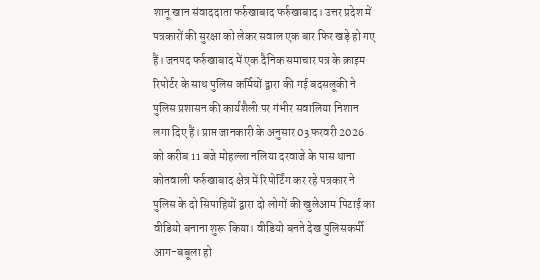शानू खान संवाददाता फर्रुखाबाद फर्रुखाबाद। उत्तर प्रदेश में पत्रकारों की सुरक्षा को लेकर सवाल एक बार फिर खड़े हो गए हैं। जनपद फर्रुखाबाद में एक दैनिक समाचार पत्र के क्राइम रिपोर्टर के साथ पुलिस कर्मियों द्वारा की गई बदसलूकी ने पुलिस प्रशासन की कार्यशैली पर गंभीर सवालिया निशान लगा दिए हैं। प्राप्त जानकारी के अनुसार 03 फरवरी 2026 को करीब 11 बजे मोहल्ला नलिया दरवाजे के पास थाना कोतवाली फर्रुखाबाद क्षेत्र में रिपोर्टिंग कर रहे पत्रकार ने पुलिस के दो सिपाहियों द्वारा दो लोगों की खुलेआम पिटाई का वीडियो बनाना शुरू किया। वीडियो बनते देख पुलिसकर्मी आग-बबूला हो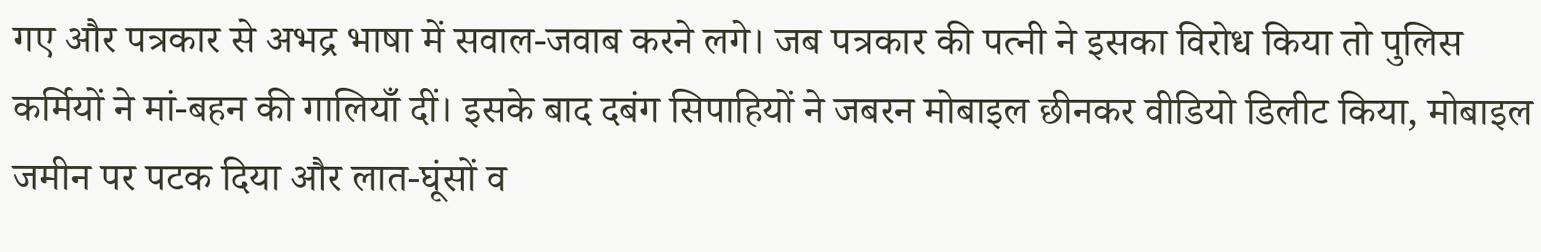गए और पत्रकार से अभद्र भाषा में सवाल-जवाब करने लगे। जब पत्रकार की पत्नी ने इसका विरोध किया तो पुलिस कर्मियों ने मां-बहन की गालियाँ दीं। इसके बाद दबंग सिपाहियों ने जबरन मोबाइल छीनकर वीडियो डिलीट किया, मोबाइल जमीन पर पटक दिया और लात-घूंसों व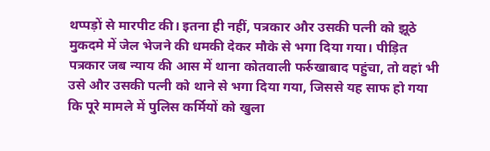थप्पड़ों से मारपीट की। इतना ही नहीं, पत्रकार और उसकी पत्नी को झूठे मुकदमे में जेल भेजने की धमकी देकर मौके से भगा दिया गया। पीड़ित पत्रकार जब न्याय की आस में थाना कोतवाली फर्रुखाबाद पहुंचा, तो वहां भी उसे और उसकी पत्नी को थाने से भगा दिया गया, जिससे यह साफ हो गया कि पूरे मामले में पुलिस कर्मियों को खुला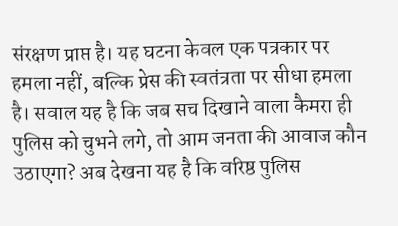संरक्षण प्राप्त है। यह घटना केवल एक पत्रकार पर हमला नहीं, बल्कि प्रेस की स्वतंत्रता पर सीधा हमला है। सवाल यह है कि जब सच दिखाने वाला कैमरा ही पुलिस को चुभने लगे, तो आम जनता की आवाज कौन उठाएगा? अब देखना यह है कि वरिष्ठ पुलिस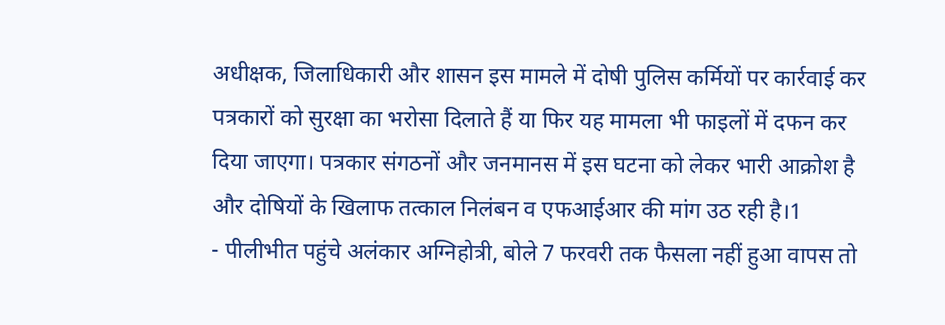अधीक्षक, जिलाधिकारी और शासन इस मामले में दोषी पुलिस कर्मियों पर कार्रवाई कर पत्रकारों को सुरक्षा का भरोसा दिलाते हैं या फिर यह मामला भी फाइलों में दफन कर दिया जाएगा। पत्रकार संगठनों और जनमानस में इस घटना को लेकर भारी आक्रोश है और दोषियों के खिलाफ तत्काल निलंबन व एफआईआर की मांग उठ रही है।1
- पीलीभीत पहुंचे अलंकार अग्निहोत्री, बोले 7 फरवरी तक फैसला नहीं हुआ वापस तो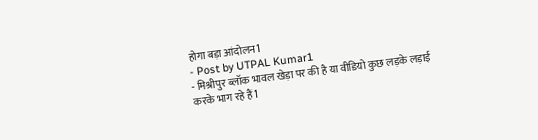होगा बड़ा आंदोलन1
- Post by UTPAL Kumar1
- मिश्रीपुर ब्लॉक भावल खेड़ा पर की है या वीडियो कुछ लड़के लड़ाई करके भाग रहे हैं1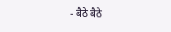- बैठे बैठे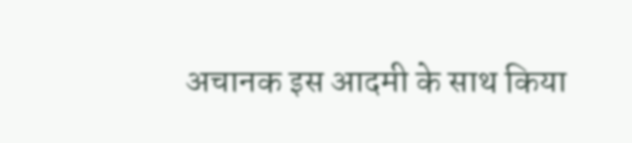अचानक इस आदमी के साथ किया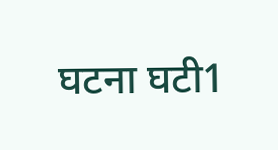घटना घटी1